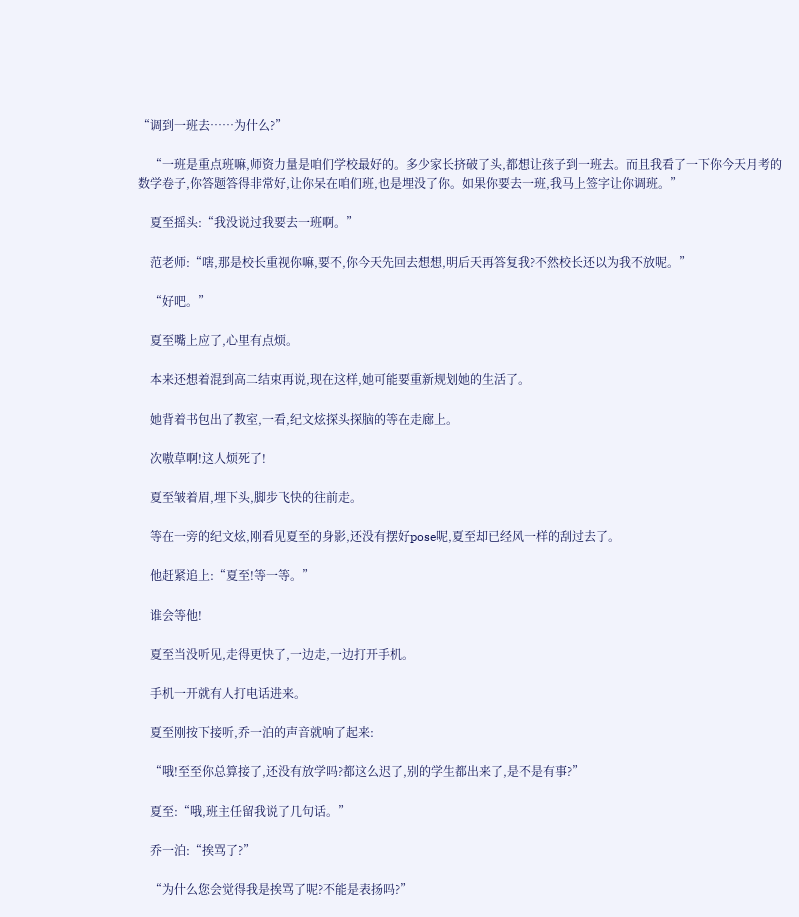“调到一班去……为什么?”

    “一班是重点班嘛,师资力量是咱们学校最好的。多少家长挤破了头,都想让孩子到一班去。而且我看了一下你今天月考的数学卷子,你答题答得非常好,让你呆在咱们班,也是埋没了你。如果你要去一班,我马上签字让你调班。”

    夏至摇头:“我没说过我要去一班啊。”

    范老师:“嗐,那是校长重视你嘛,要不,你今天先回去想想,明后天再答复我?不然校长还以为我不放呢。”

    “好吧。”

    夏至嘴上应了,心里有点烦。

    本来还想着混到高二结束再说,现在这样,她可能要重新规划她的生活了。

    她背着书包出了教室,一看,纪文炫探头探脑的等在走廊上。

    次嗷草啊!这人烦死了!

    夏至皱着眉,埋下头,脚步飞快的往前走。

    等在一旁的纪文炫,刚看见夏至的身影,还没有摆好pose呢,夏至却已经风一样的刮过去了。

    他赶紧追上:“夏至!等一等。”

    谁会等他!

    夏至当没听见,走得更快了,一边走,一边打开手机。

    手机一开就有人打电话进来。

    夏至刚按下接听,乔一泊的声音就响了起来:

    “哦!至至你总算接了,还没有放学吗?都这么迟了,别的学生都出来了,是不是有事?”

    夏至:“哦,班主任留我说了几句话。”

    乔一泊:“挨骂了?”

    “为什么您会觉得我是挨骂了呢?不能是表扬吗?”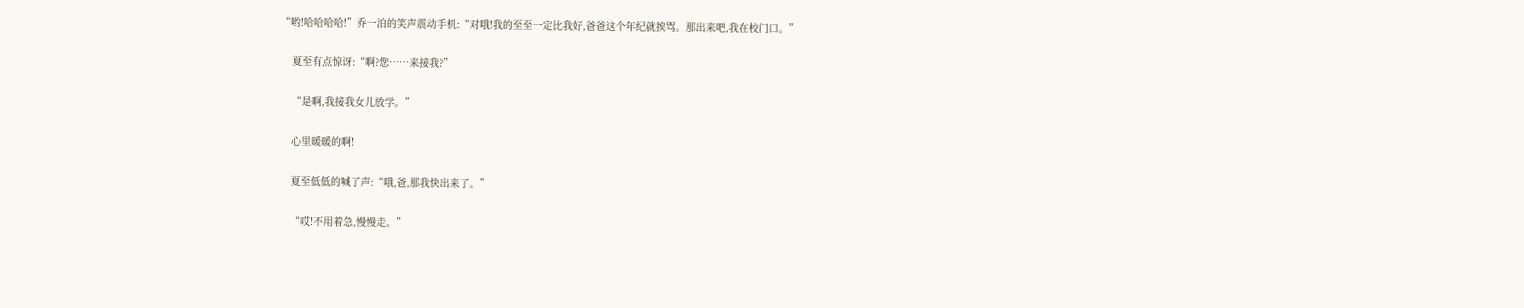“哟!哈哈哈哈!”乔一泊的笑声震动手机:“对哦!我的至至一定比我好,爸爸这个年纪就挨骂。那出来吧,我在校门口。”

    夏至有点惊讶:“啊?您……来接我?”

    “是啊,我接我女儿放学。”

    心里暖暖的啊!

    夏至低低的喊了声:“哦,爸,那我快出来了。”

    “哎!不用着急,慢慢走。”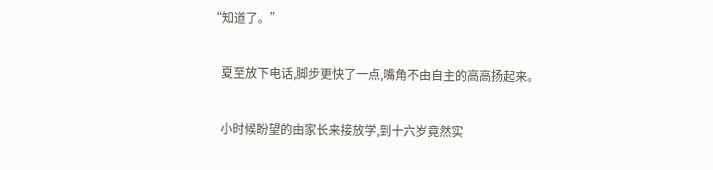“知道了。”

    夏至放下电话,脚步更快了一点,嘴角不由自主的高高扬起来。

    小时候盼望的由家长来接放学,到十六岁竟然实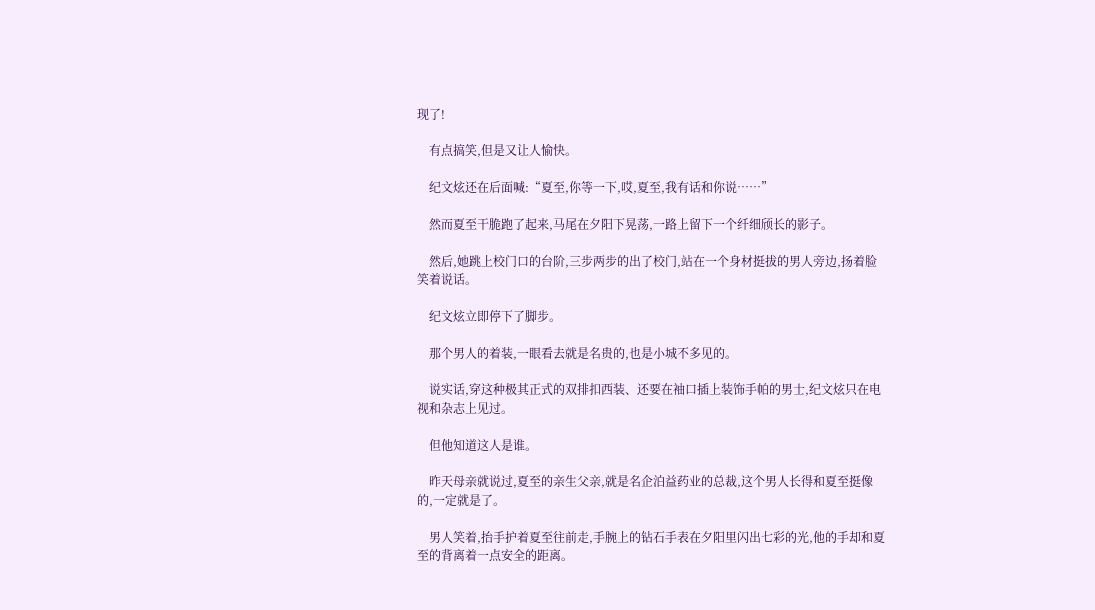现了!

    有点搞笑,但是又让人愉快。

    纪文炫还在后面喊:“夏至,你等一下,哎,夏至,我有话和你说……”

    然而夏至干脆跑了起来,马尾在夕阳下晃荡,一路上留下一个纤细颀长的影子。

    然后,她跳上校门口的台阶,三步两步的出了校门,站在一个身材挺拔的男人旁边,扬着脸笑着说话。

    纪文炫立即停下了脚步。

    那个男人的着装,一眼看去就是名贵的,也是小城不多见的。

    说实话,穿这种极其正式的双排扣西装、还要在袖口插上装饰手帕的男士,纪文炫只在电视和杂志上见过。

    但他知道这人是谁。

    昨天母亲就说过,夏至的亲生父亲,就是名企泊益药业的总裁,这个男人长得和夏至挺像的,一定就是了。

    男人笑着,抬手护着夏至往前走,手腕上的钻石手表在夕阳里闪出七彩的光,他的手却和夏至的背离着一点安全的距离。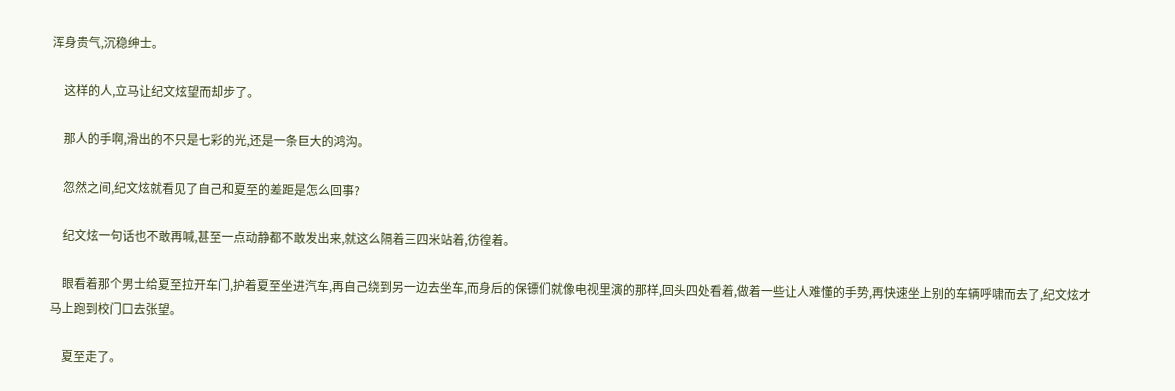浑身贵气,沉稳绅士。

    这样的人,立马让纪文炫望而却步了。

    那人的手啊,滑出的不只是七彩的光,还是一条巨大的鸿沟。

    忽然之间,纪文炫就看见了自己和夏至的差距是怎么回事?

    纪文炫一句话也不敢再喊,甚至一点动静都不敢发出来,就这么隔着三四米站着,彷徨着。

    眼看着那个男士给夏至拉开车门,护着夏至坐进汽车,再自己绕到另一边去坐车,而身后的保镖们就像电视里演的那样,回头四处看着,做着一些让人难懂的手势,再快速坐上别的车辆呼啸而去了,纪文炫才马上跑到校门口去张望。

    夏至走了。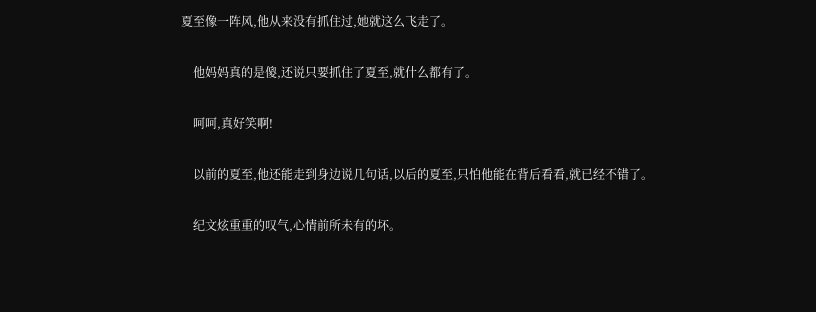夏至像一阵风,他从来没有抓住过,她就这么飞走了。

    他妈妈真的是傻,还说只要抓住了夏至,就什么都有了。

    呵呵,真好笑啊!

    以前的夏至,他还能走到身边说几句话,以后的夏至,只怕他能在背后看看,就已经不错了。

    纪文炫重重的叹气,心情前所未有的坏。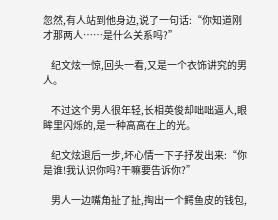忽然,有人站到他身边,说了一句话:“你知道刚才那两人……是什么关系吗?”

    纪文炫一惊,回头一看,又是一个衣饰讲究的男人。

    不过这个男人很年轻,长相英俊却咄咄逼人,眼眸里闪烁的,是一种高高在上的光。

    纪文炫退后一步,坏心情一下子抒发出来:“你是谁!我认识你吗?干嘛要告诉你?”

    男人一边嘴角扯了扯,掏出一个鳄鱼皮的钱包,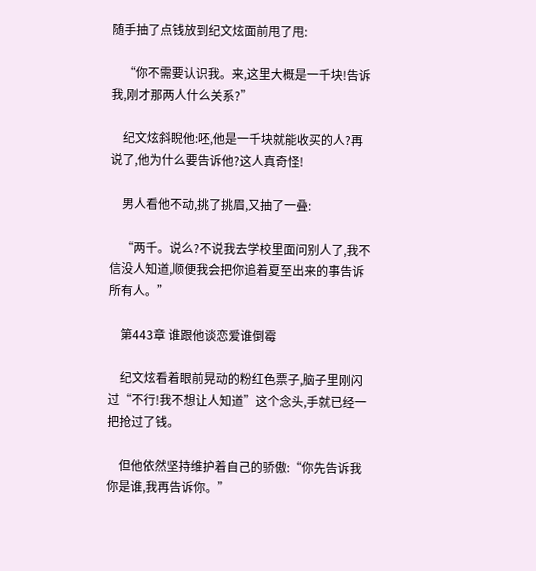随手抽了点钱放到纪文炫面前甩了甩:

    “你不需要认识我。来,这里大概是一千块!告诉我,刚才那两人什么关系?”

    纪文炫斜睨他:呸,他是一千块就能收买的人?再说了,他为什么要告诉他?这人真奇怪!

    男人看他不动,挑了挑眉,又抽了一叠:

    “两千。说么?不说我去学校里面问别人了,我不信没人知道,顺便我会把你追着夏至出来的事告诉所有人。”

    第443章 谁跟他谈恋爱谁倒霉

    纪文炫看着眼前晃动的粉红色票子,脑子里刚闪过“不行!我不想让人知道”这个念头,手就已经一把抢过了钱。

    但他依然坚持维护着自己的骄傲:“你先告诉我你是谁,我再告诉你。”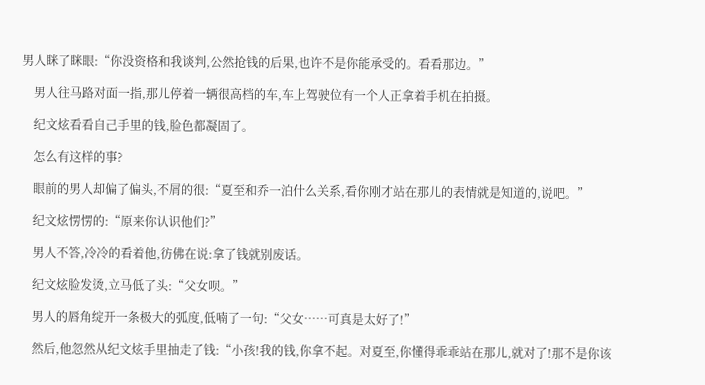男人眯了眯眼:“你没资格和我谈判,公然抢钱的后果,也许不是你能承受的。看看那边。”

    男人往马路对面一指,那儿停着一辆很高档的车,车上驾驶位有一个人正拿着手机在拍摄。

    纪文炫看看自己手里的钱,脸色都凝固了。

    怎么有这样的事?

    眼前的男人却偏了偏头,不屑的很:“夏至和乔一泊什么关系,看你刚才站在那儿的表情就是知道的,说吧。”

    纪文炫愣愣的:“原来你认识他们?”

    男人不答,冷冷的看着他,彷佛在说:拿了钱就别废话。

    纪文炫脸发烫,立马低了头:“父女呗。”

    男人的唇角绽开一条极大的弧度,低喃了一句:“父女……可真是太好了!”

    然后,他忽然从纪文炫手里抽走了钱:“小孩!我的钱,你拿不起。对夏至,你懂得乖乖站在那儿,就对了!那不是你该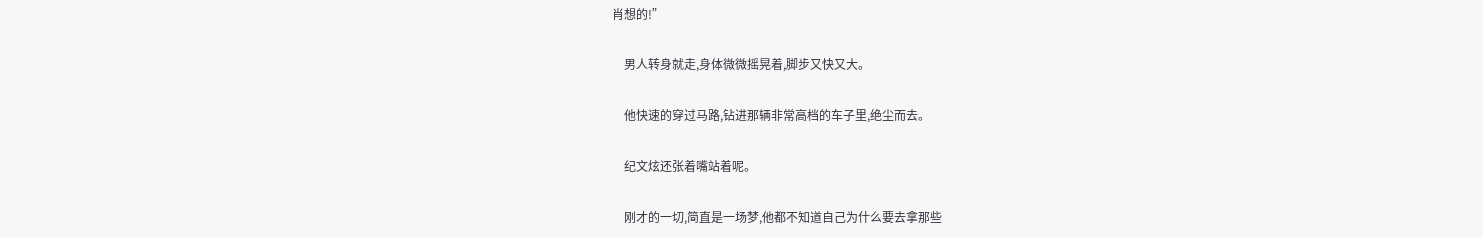肖想的!”

    男人转身就走,身体微微摇晃着,脚步又快又大。

    他快速的穿过马路,钻进那辆非常高档的车子里,绝尘而去。

    纪文炫还张着嘴站着呢。

    刚才的一切,简直是一场梦,他都不知道自己为什么要去拿那些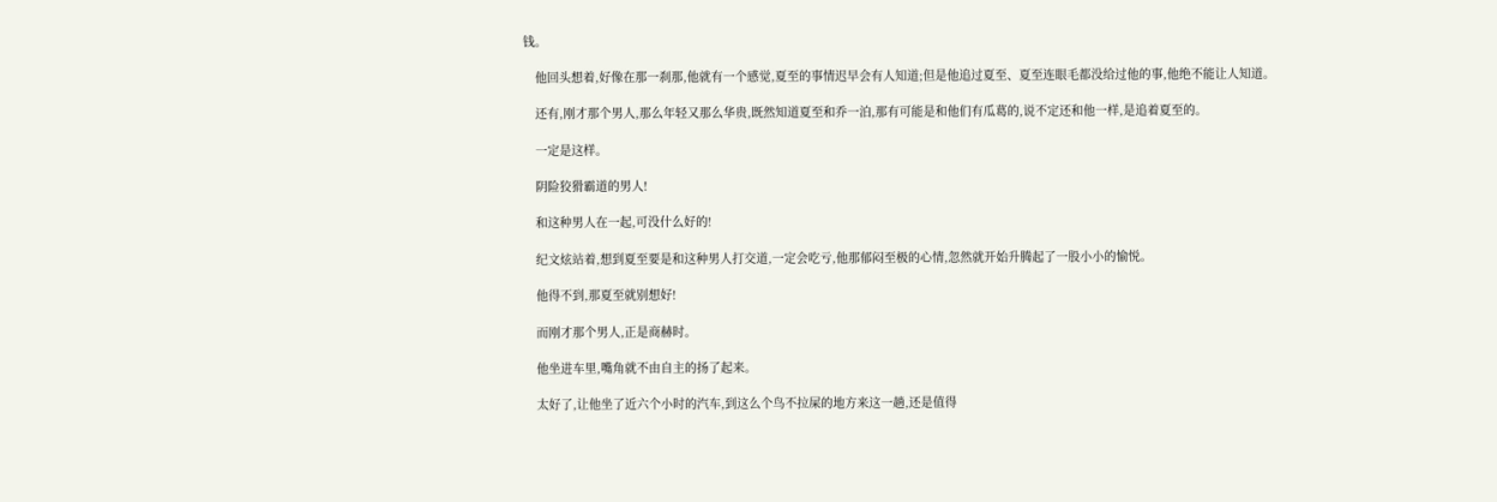钱。

    他回头想着,好像在那一刹那,他就有一个感觉,夏至的事情迟早会有人知道;但是他追过夏至、夏至连眼毛都没给过他的事,他绝不能让人知道。

    还有,刚才那个男人,那么年轻又那么华贵,既然知道夏至和乔一泊,那有可能是和他们有瓜葛的,说不定还和他一样,是追着夏至的。

    一定是这样。

    阴险狡猾霸道的男人!

    和这种男人在一起,可没什么好的!

    纪文炫站着,想到夏至要是和这种男人打交道,一定会吃亏,他那郁闷至极的心情,忽然就开始升腾起了一股小小的愉悦。

    他得不到,那夏至就别想好!

    而刚才那个男人,正是商赫时。

    他坐进车里,嘴角就不由自主的扬了起来。

    太好了,让他坐了近六个小时的汽车,到这么个鸟不拉屎的地方来这一趟,还是值得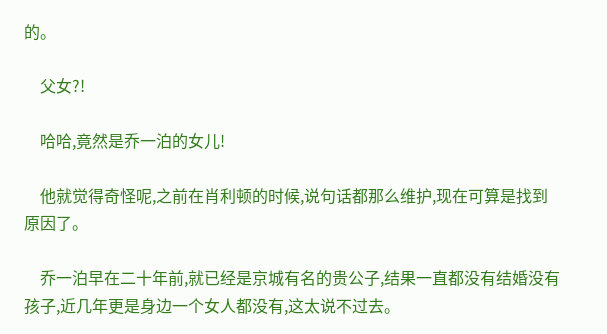的。

    父女?!

    哈哈,竟然是乔一泊的女儿!

    他就觉得奇怪呢,之前在肖利顿的时候,说句话都那么维护,现在可算是找到原因了。

    乔一泊早在二十年前,就已经是京城有名的贵公子,结果一直都没有结婚没有孩子,近几年更是身边一个女人都没有,这太说不过去。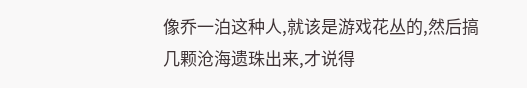像乔一泊这种人,就该是游戏花丛的,然后搞几颗沧海遗珠出来,才说得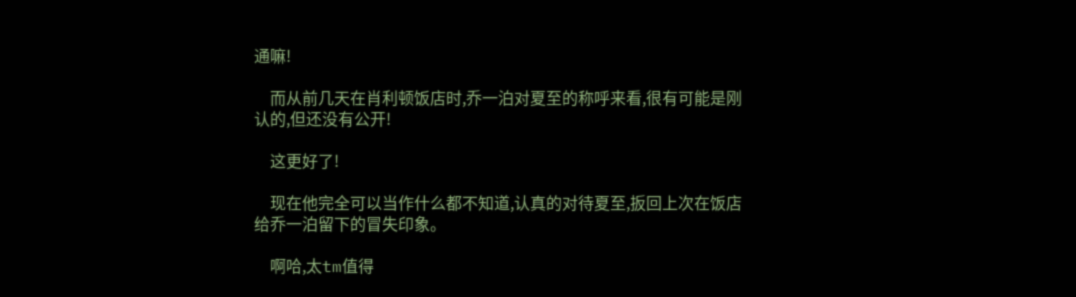通嘛!

    而从前几天在肖利顿饭店时,乔一泊对夏至的称呼来看,很有可能是刚认的,但还没有公开!

    这更好了!

    现在他完全可以当作什么都不知道,认真的对待夏至,扳回上次在饭店给乔一泊留下的冒失印象。

    啊哈,太tm值得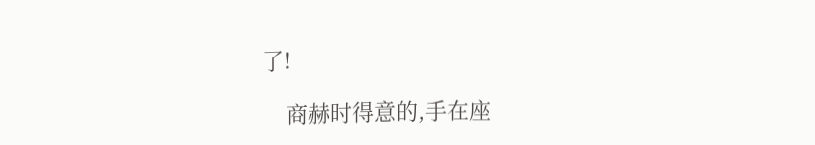了!

    商赫时得意的,手在座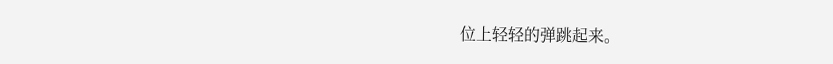位上轻轻的弹跳起来。